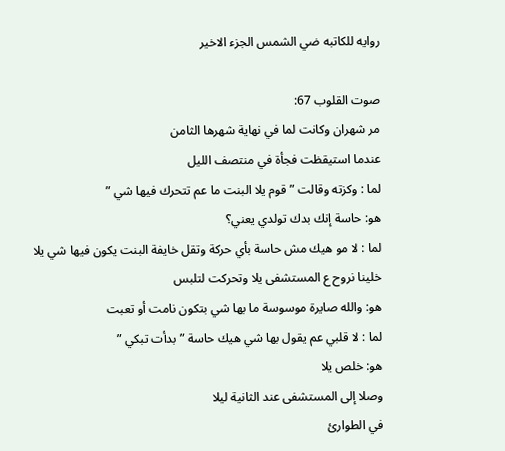روايه للكاتبه ضي الشمس الجزء الاخير

صوت القلوب 67:
مر شهران وكانت لما في نهاية شهرها الثامن
عندما استيقظت فجأة في منتصف الليل
لما : وكزته وقالت ” قوم يلا البنت ما عم تتحرك فيها شي ”
هو: حاسة إنك بدك تولدي يعني؟
لما : لا مو هيك مش حاسة بأي حركة وتقل خايفة البنت يكون فيها شي يلا خلينا نروح ع المستشفى يلا وتحركت لتلبس
هو: والله صايرة موسوسة ما بها شي بتكون نامت أو تعبت
لما : لا قلبي عم يقول بها شي هيك حاسة ” بدأت تبكي ”
هو: خلص يلا
وصلا إلى المستشفى عند الثانية ليلا
في الطوارئ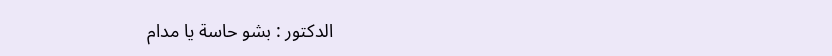الدكتور : بشو حاسة يا مدام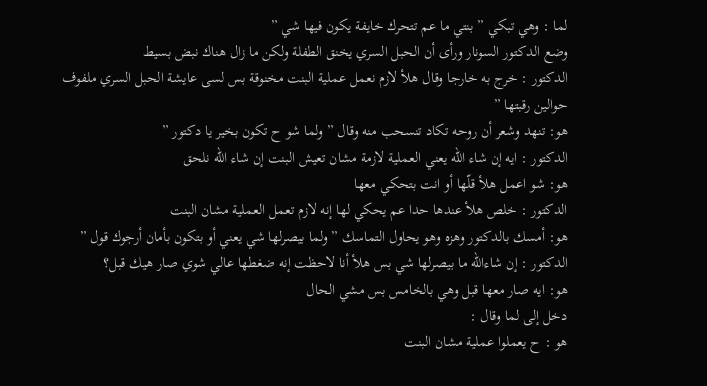لما : وهي تبكي ” بنتي ما عم تتحرك خايفة يكون فيها شي ”
وضع الدكتور السونار ورأى أن الحبل السري يخنق الطفلة ولكن ما زال هناك نبض بسيط
الدكتور : خرج به خارجا وقال هلأ لازم نعمل عملية البنت مخنوقة بس لسى عايشة الحبل السري ملفوف حوالين رقبتها ”
هو: تنهد وشعر أن روحه تكاد تنسحب منه وقال ” ولما شو ح تكون بخير يا دكتور ”
الدكتور : ايه إن شاء الله يعني العملية لازمة مشان تعيش البنت إن شاء الله نلحق
هو: شو اعمل هلأ قلّها أو انت بتحكي معها
الدكتور : خلص هلأ عندها حدا عم يحكي لها إنه لازم تعمل العملية مشان البنت
هو: أمسك بالدكتور وهزه وهو يحاول التماسك ” ولما بيصرلها شي يعني أو بتكون بأمان أرجوك قول ”
الدكتور : إن شاءالله ما بيصرلها شي بس هلأ أنا لاحظت إنه ضغطها عالي شوي صار هيك قبل؟
هو: ايه صار معها قبل وهي بالخامس بس مشي الحال
دخل إلى لما وقال :
هو : ح يعملوا عملية مشان البنت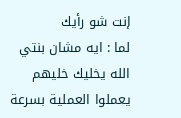إنت شو رأيك
لما : ايه مشان بنتي الله يخليك خليهم يعملوا العملية بسرعة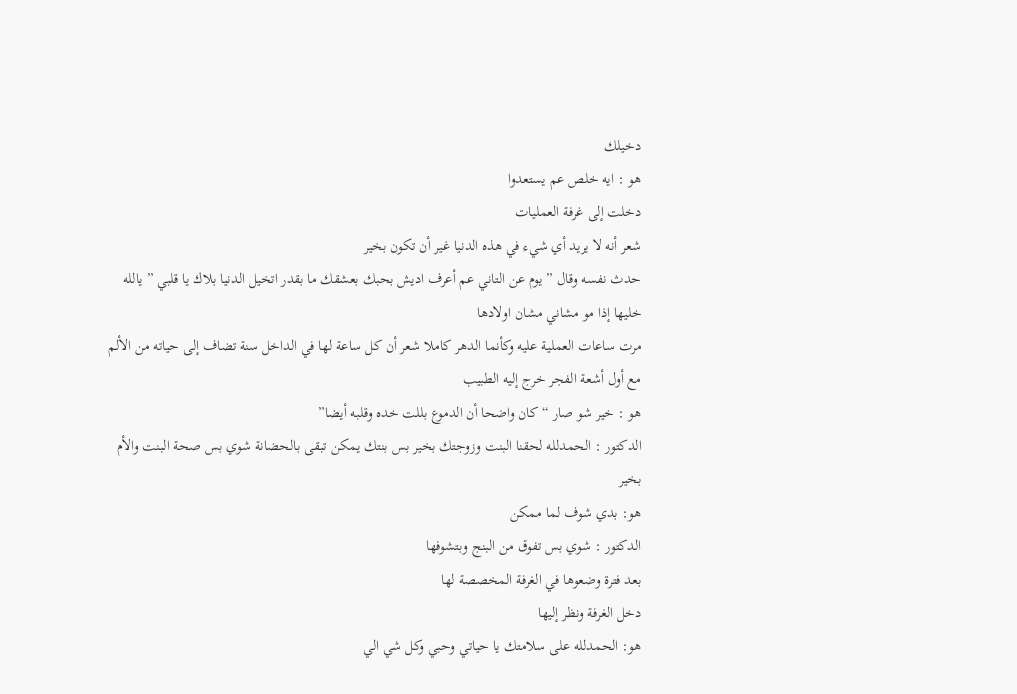دخيلك
هو : ايه خلص عم يستعدوا
دخلت إلى غرفة العمليات
شعر أنه لا يريد أي شيء في هذه الدنيا غير أن تكون بخير
حدث نفسه وقال ” يوم عن التاني عم أعرف اديش بحبك بعشقك ما بقدر اتخيل الدنيا بلاك يا قلبي ” يالله خليها إذا مو مشاني مشان اولادها
مرت ساعات العملية عليه وكأنما الدهر كاملا شعر أن كل ساعة لها في الداخل سنة تضاف إلى حياته من الألم
مع أول أشعة الفجر خرج إليه الطبيب
هو : خير شو صار “كان واضحا أن الدموع بللت خده وقلبه أيضا”
الدكتور : الحمدلله لحقنا البنت وزوجتك بخير بس بنتك يمكن تبقى بالحضانة شوي بس صحة البنت والأم بخير
هو: بدي شوف لما ممكن
الدكتور : شوي بس تفوق من البنج وبتشوفها
بعد فترة وضعوها في الغرفة المخصصة لها
دخل الغرفة ونظر إليها
هو: الحمدلله على سلامتك يا حياتي وحبي وكل شي الي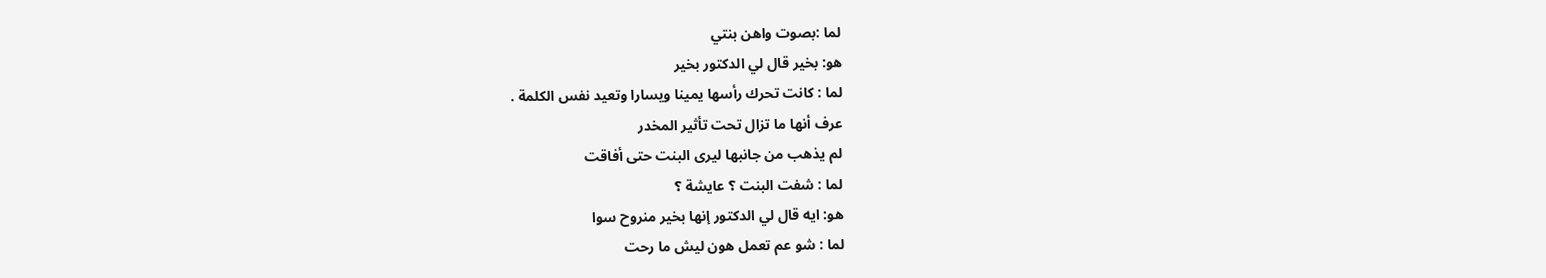لما :بصوت واهن بنتي
هو: بخير قال لي الدكتور بخير
لما : كانت تحرك رأسها يمينا ويسارا وتعيد نفس الكلمة .
عرف أنها ما تزال تحت تأثير المخدر
لم يذهب من جانبها ليرى البنت حتى أفاقت
لما : شفت البنت ؟ عايشة ؟
هو: ايه قال لي الدكتور إنها بخير منروح سوا
لما : شو عم تعمل هون ليش ما رحت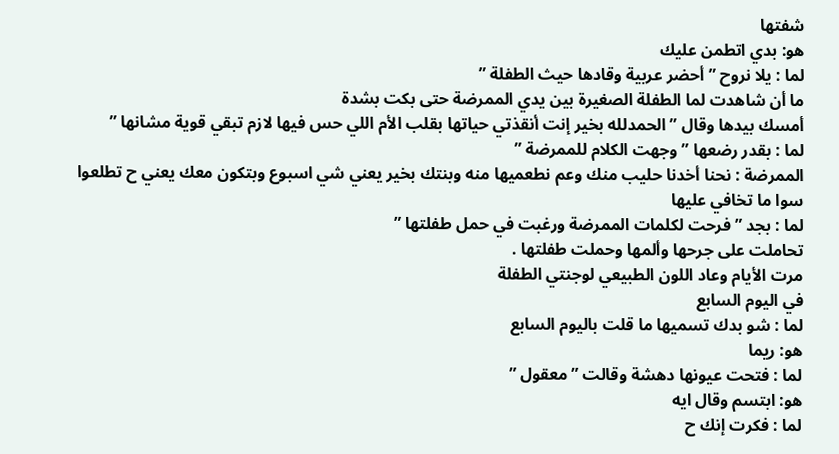شفتها
هو: بدي اتطمن عليك
لما : يلا نروح ” أحضر عربية وقادها حيث الطفلة ”
ما أن شاهدت لما الطفلة الصغيرة بين يدي الممرضة حتى بكت بشدة
أمسك بيدها وقال ” الحمدلله بخير إنت أنقذتي حياتها بقلب الأم اللي حس فيها لازم تبقي قوية مشانها ”
لما : بقدر رضعها ” وجهت الكلام للممرضة ”
الممرضة : نحنا أخدنا حليب منك وعم نطعميها منه وبنتك بخير يعني شي اسبوع وبتكون معك يعني ح تطلعوا سوا ما تخافي عليها
لما : بجد ” فرحت لكلمات الممرضة ورغبت في حمل طفلتها ”
تحاملت على جرحها وألمها وحملت طفلتها .
مرت الأيام وعاد اللون الطبيعي لوجنتي الطفلة
في اليوم السابع
لما : شو بدك تسميها ما قلت باليوم السابع
هو: ريما
لما : فتحت عيونها دهشة وقالت ” معقول ”
هو: ابتسم وقال ايه
لما : فكرت إنك ح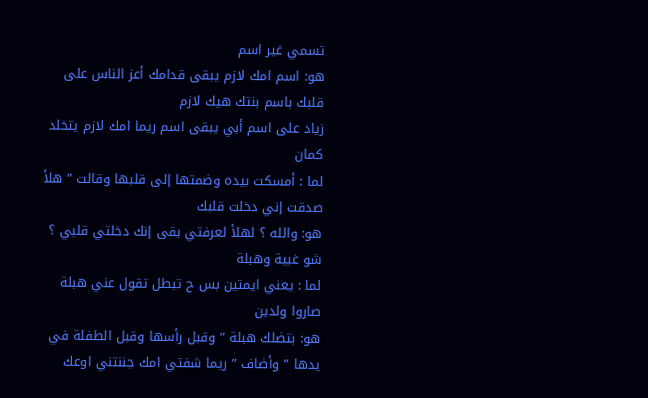تسمي غير اسم
هو: اسم امك لازم يبقى قدامك أعز الناس على قلبك باسم بنتك هيك لازم
زياد على اسم أبي يبقى اسم ريما امك لازم يتخلد كمان
لما : أمسكت بيده وضمتها إلى قلبها وقالت ” هلأ صدقت إني دخلت قلبك
هو: والله ؟ لهلأ لعرفتي بقى إنك دخلتي قلبي ؟ شو غبية وهبلة
لما : يعني ايمتين بس ح تبطل تقول عني هبلة صاروا ولدين
هو: بتضلك هبلة ” وقبل رأسها وقبل الطفلة في يدها ” وأضاف ” ريما شفتي امك جننتني اوعك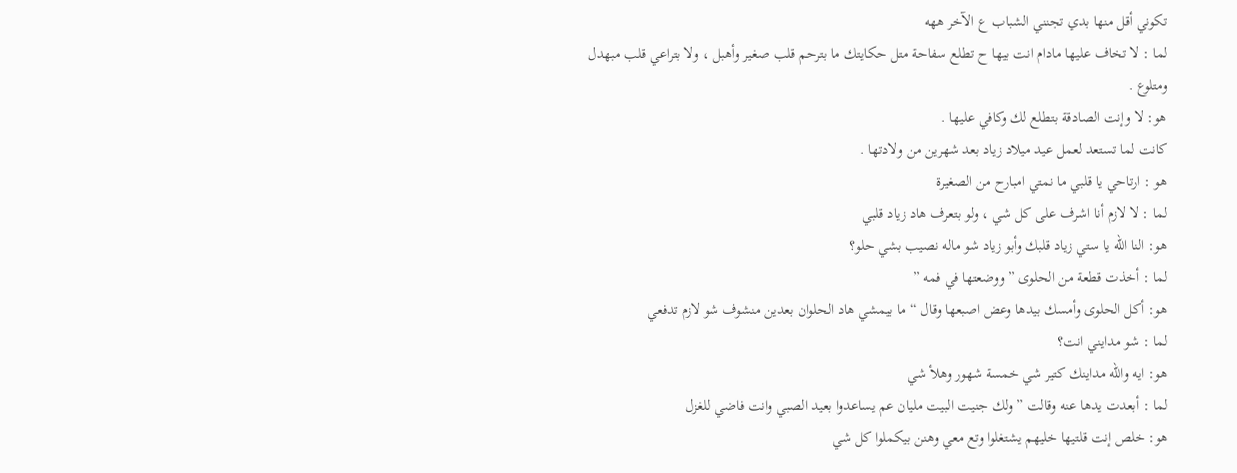تكوني أقل منها بدي تجنني الشباب ع الآخر ههه
لما : لا تخاف عليها مادام انت بيها ح تطلع سفاحة متل حكايتك ما بترحم قلب صغير وأهبل ، ولا بتراعي قلب مبهدل ومتلوع .
هو: لا وإنت الصادقة بتطلع لك وكافي عليها .
كانت لما تستعد لعمل عيد ميلاد زياد بعد شهرين من ولادتها .
هو : ارتاحي يا قلبي ما نمتي امبارح من الصغيرة
لما : لا لازم أنا اشرف على كل شي ، ولو بتعرف هاد زياد قلبي
هو: النا الله يا ستي زياد قلبك وأبو زياد شو ماله نصيب بشي حلو؟
لما : أخذت قطعة من الحلوى ” ووضعتها في فمه ”
هو: أكل الحلوى وأمسك بيدها وعض اصبعها وقال “ما بيمشي هاد الحلوان بعدين منشوف شو لازم تدفعي
لما : شو مدايني انت؟
هو: ايه والله مداينك كتير شي خمسة شهور وهلأ شي
لما : أبعدت يدها عنه وقالت ” ولك جنيت البيت مليان عم يساعدوا بعيد الصبي وانت فاضي للغزل
هو: خلص إنت قلتيها خليهم يشتغلوا وتع معي وهنن بيكملوا كل شي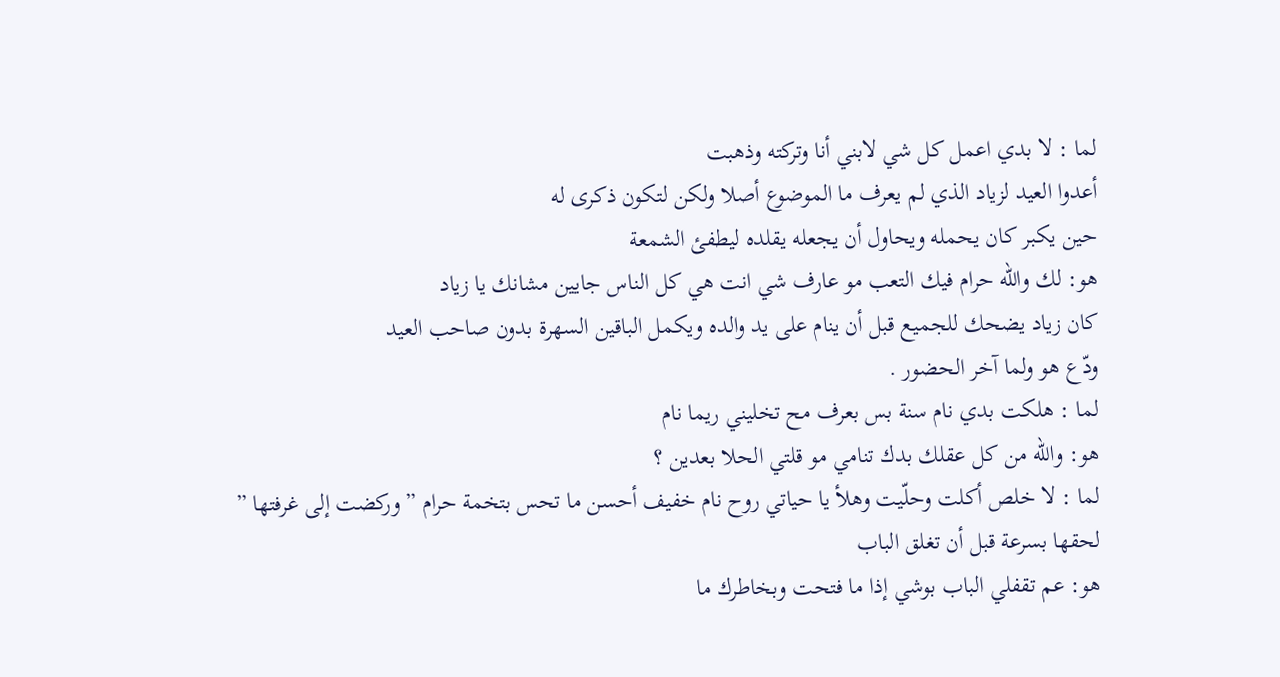لما : لا بدي اعمل كل شي لابني أنا وتركته وذهبت
أعدوا العيد لزياد الذي لم يعرف ما الموضوع أصلا ولكن لتكون ذكرى له
حين يكبر كان يحمله ويحاول أن يجعله يقلده ليطفئ الشمعة
هو: لك والله حرام فيك التعب مو عارف شي انت هي كل الناس جايين مشانك يا زياد
كان زياد يضحك للجميع قبل أن ينام على يد والده ويكمل الباقين السهرة بدون صاحب العيد
ودّع هو ولما آخر الحضور .
لما : هلكت بدي نام سنة بس بعرف مح تخليني ريما نام
هو: والله من كل عقلك بدك تنامي مو قلتي الحلا بعدين ؟
لما : لا خلص أكلت وحلّيت وهلأ يا حياتي روح نام خفيف أحسن ما تحس بتخمة حرام ” وركضت إلى غرفتها ”
لحقها بسرعة قبل أن تغلق الباب
هو: عم تقفلي الباب بوشي إذا ما فتحت وبخاطرك ما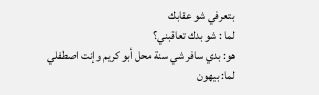بتعرفي شو عقابك
لما : شو بدك تعاقبني؟
هو: بدي سافر شي سنة محل أبو كريم وإنت اصطفلي
لما: بيهون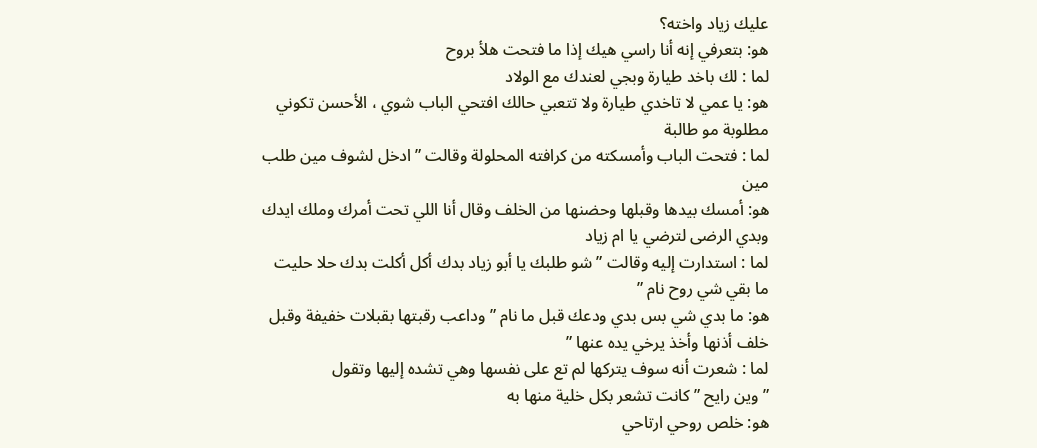عليك زياد واخته؟
هو: بتعرفي إنه أنا راسي هيك إذا ما فتحت هلأ بروح
لما : لك باخد طيارة وبجي لعندك مع الولاد
هو: يا عمي لا تاخدي طيارة ولا تتعبي حالك افتحي الباب شوي ، الأحسن تكوني مطلوبة مو طالبة
لما : فتحت الباب وأمسكته من كرافته المحلولة وقالت ” ادخل لشوف مين طلب مين
هو: أمسك بيدها وقبلها وحضنها من الخلف وقال أنا اللي تحت أمرك وملك ايدك وبدي الرضى لترضي يا ام زياد
لما : استدارت إليه وقالت ” شو طلبك يا أبو زياد بدك أكل أكلت بدك حلا حليت ما بقي شي روح نام ”
هو: ما بدي شي بس بدي ودعك قبل ما نام ” وداعب رقبتها بقبلات خفيفة وقبل خلف أذنها وأخذ يرخي يده عنها ”
لما : شعرت أنه سوف يتركها لم تع على نفسها وهي تشده إليها وتقول
” وين رايح ” كانت تشعر بكل خلية منها به
هو: خلص روحي ارتاحي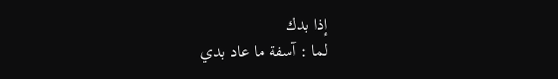إذا بدك
لما : آسفة ما عاد بدي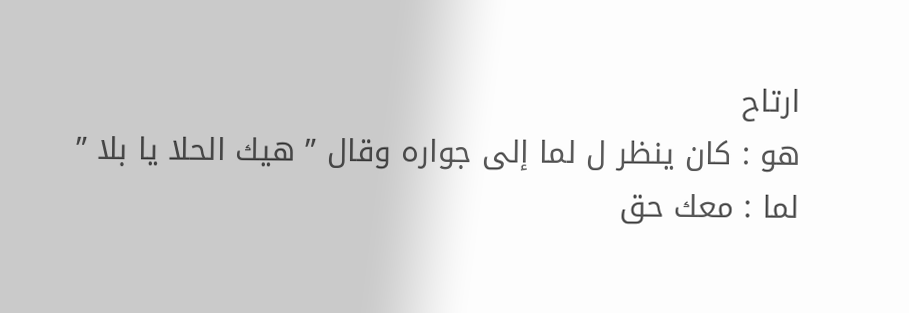ارتاح
هو : كان ينظر ل لما إلى جواره وقال ” هيك الحلا يا بلا ”
لما : معك حق